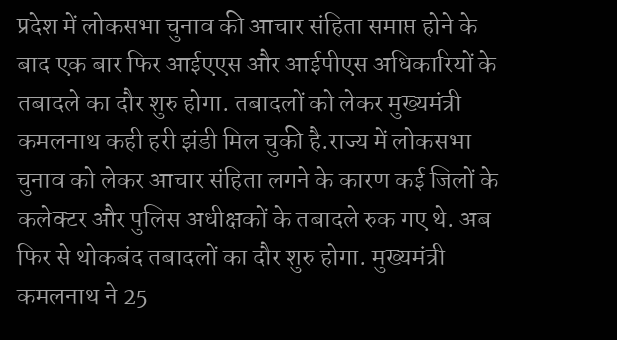प्रदेश में लोकसभा चुनाव की आचार संहिता समाप्त होने के बाद एक बार फिर आईएएस और आईपीएस अधिकारियों के तबादले का दौर शुरु होगा. तबादलों को लेकर मुख्यमंत्री कमलनाथ कही हरी झंडी मिल चुकी है.राज्य में लोकसभा चुनाव को लेकर आचार संहिता लगने के कारण कई जिलों के कलेक्टर और पुलिस अधीक्षकों के तबादले रुक गए थे. अब फिर से थोकबंद तबादलों का दौर शुरु होगा. मुख्यमंत्री कमलनाथ ने 25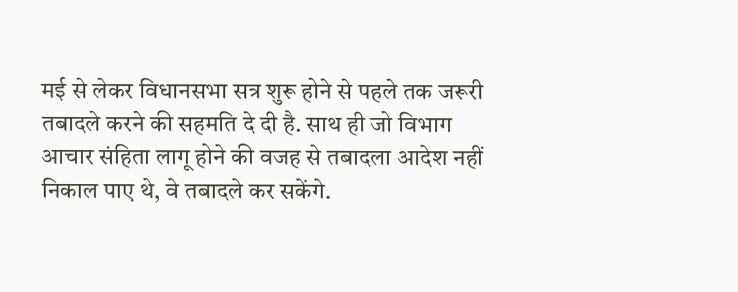मई से लेकर विधानसभा सत्र शुरू होने से पहले तक जरूरी तबादले करने की सहमति दे दी है. साथ ही जो विभाग आचार संहिता लागू होने की वजह से तबादला आदेश नहीं निकाल पाए थे, वे तबादले कर सकेंगे.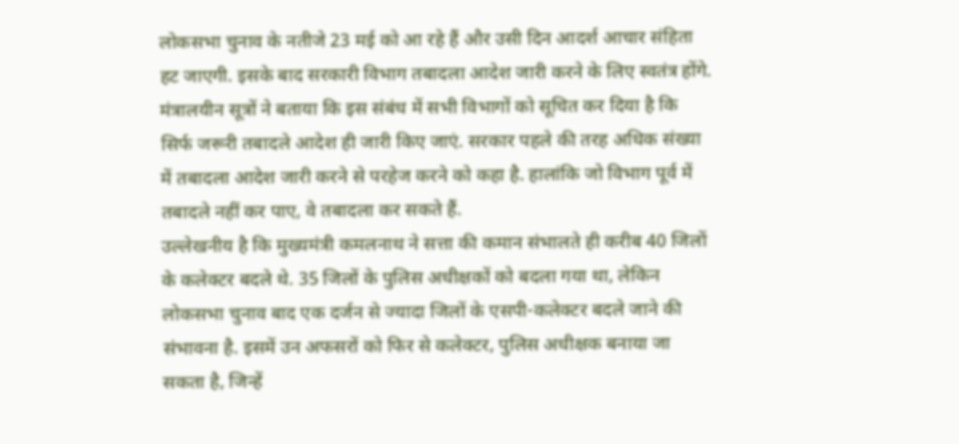लोकसभा चुनाव के नतीजे 23 मई को आ रहे हैं और उसी दिन आदर्श आचार संहिता हट जाएगी. इसके बाद सरकारी विभाग तबादला आदेश जारी करने के लिए स्वतंत्र होंगे. मंत्रालयीन सूत्रों ने बताया कि इस संबंध में सभी विभागों को सूचित कर दिया है कि सिर्फ जरूरी तबादले आदेश ही जारी किए जाएं. सरकार पहले की तरह अधिक संख्या में तबादला आदेश जारी करने से परहेज करने को कहा है. हालांकि जो विभाग पूर्व में तबादले नहीं कर पाए, वे तबादला कर सकते हैं.
उल्लेखनीय है कि मुख्यमंत्री कमलनाथ ने सत्ता की कमान संभालते ही करीब 40 जिलों के कलेक्टर बदले थे. 35 जिलों के पुलिस अधीक्षकों को बदला गया था, लेकिन लोकसभा चुनाव बाद एक दर्जन से ज्यादा जिलों के एसपी-कलेक्टर बदले जाने की संभावना है. इसमें उन अफसरों को फिर से कलेक्टर, पुलिस अधीक्षक बनाया जा सकता है, जिन्हें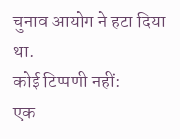चुनाव आयोग ने हटा दिया था.
कोई टिप्पणी नहीं:
एक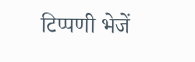टिप्पणी भेजें